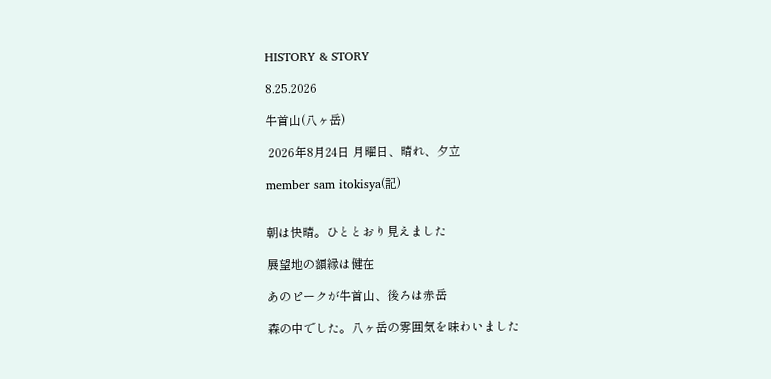HISTORY & STORY

8.25.2026

牛首山(八ヶ岳)

 2026年8月24日 月曜日、晴れ、夕立

member sam itokisya(記)


朝は快晴。ひととおり見えました

展望地の額縁は健在

あのピークが牛首山、後ろは赤岳

森の中でした。八ヶ岳の雰囲気を味わいました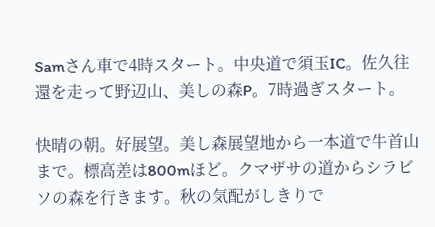Samさん車で4時スタート。中央道で須玉IC。佐久往還を走って野辺山、美しの森P。7時過ぎスタート。

快晴の朝。好展望。美し森展望地から一本道で牛首山まで。標高差は800mほど。クマザサの道からシラビソの森を行きます。秋の気配がしきりで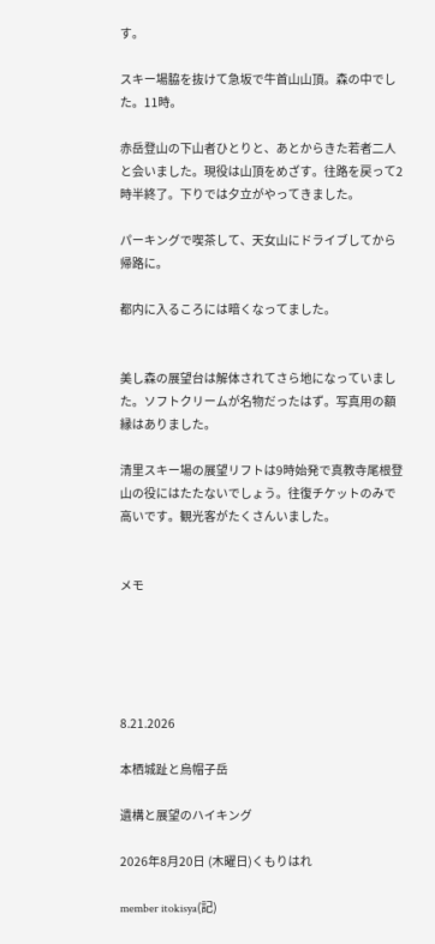す。

スキー場脇を抜けて急坂で牛首山山頂。森の中でした。11時。

赤岳登山の下山者ひとりと、あとからきた若者二人と会いました。現役は山頂をめざす。往路を戻って2時半終了。下りでは夕立がやってきました。

パーキングで喫茶して、天女山にドライブしてから帰路に。

都内に入るころには暗くなってました。


美し森の展望台は解体されてさら地になっていました。ソフトクリームが名物だったはず。写真用の額縁はありました。

清里スキー場の展望リフトは9時始発で真教寺尾根登山の役にはたたないでしょう。往復チケットのみで高いです。観光客がたくさんいました。


メモ





8.21.2026

本栖城趾と烏帽子岳

遺構と展望のハイキング

2026年8月20日 (木曜日)くもりはれ

member itokisya(記)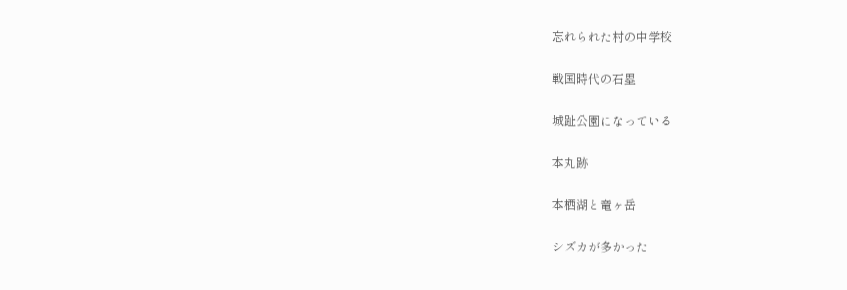忘れられた村の中学校

戦国時代の石塁

城趾公園になっている

本丸跡

本栖湖と竜ヶ岳

シズカが多かった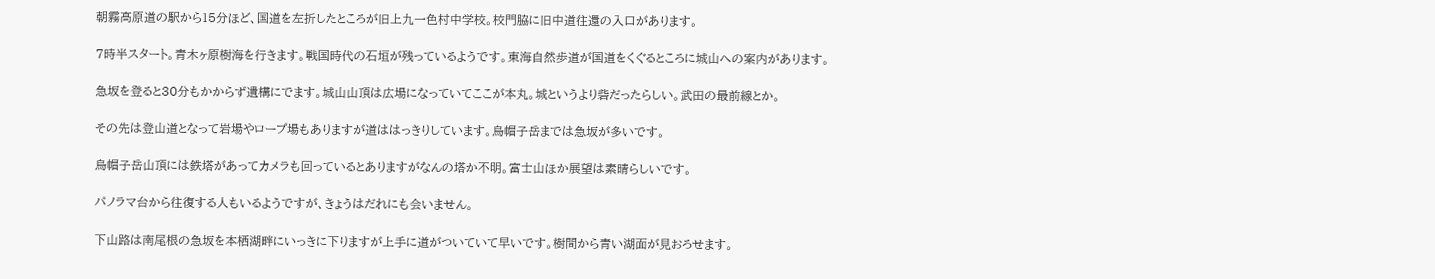朝霧高原道の駅から15分ほど、国道を左折したところが旧上九一色村中学校。校門脇に旧中道往還の入口があります。

7時半スタート。青木ヶ原樹海を行きます。戦国時代の石垣が残っているようです。東海自然歩道が国道をくぐるところに城山への案内があります。

急坂を登ると30分もかからず遺構にでます。城山山頂は広場になっていてここが本丸。城というより砦だったらしい。武田の最前線とか。

その先は登山道となって岩場やロープ場もありますが道ははっきりしています。烏帽子岳までは急坂が多いです。

烏帽子岳山頂には鉄塔があってカメラも回っているとありますがなんの塔か不明。富士山ほか展望は素晴らしいです。

パノラマ台から往復する人もいるようですが、きょうはだれにも会いません。

下山路は南尾根の急坂を本栖湖畔にいっきに下りますが上手に道がついていて早いです。樹間から青い湖面が見おろせます。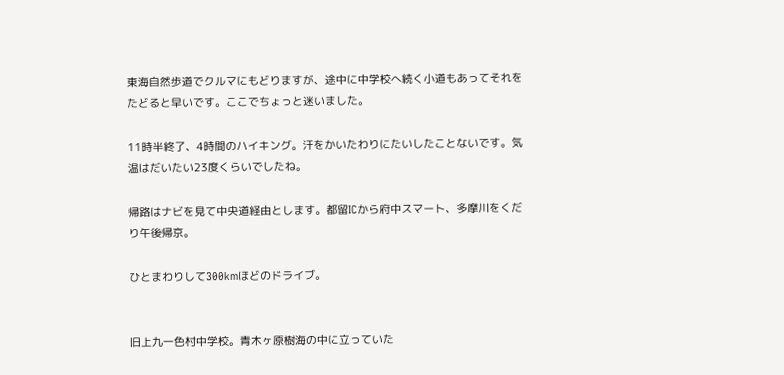東海自然歩道でクルマにもどりますが、途中に中学校へ続く小道もあってそれをたどると早いです。ここでちょっと迷いました。

11時半終了、4時間のハイキング。汗をかいたわりにたいしたことないです。気温はだいたい23度くらいでしたね。

帰路はナビを見て中央道経由とします。都留ICから府中スマート、多摩川をくだり午後帰京。

ひとまわりして300kmほどのドライブ。


旧上九一色村中学校。青木ヶ原樹海の中に立っていた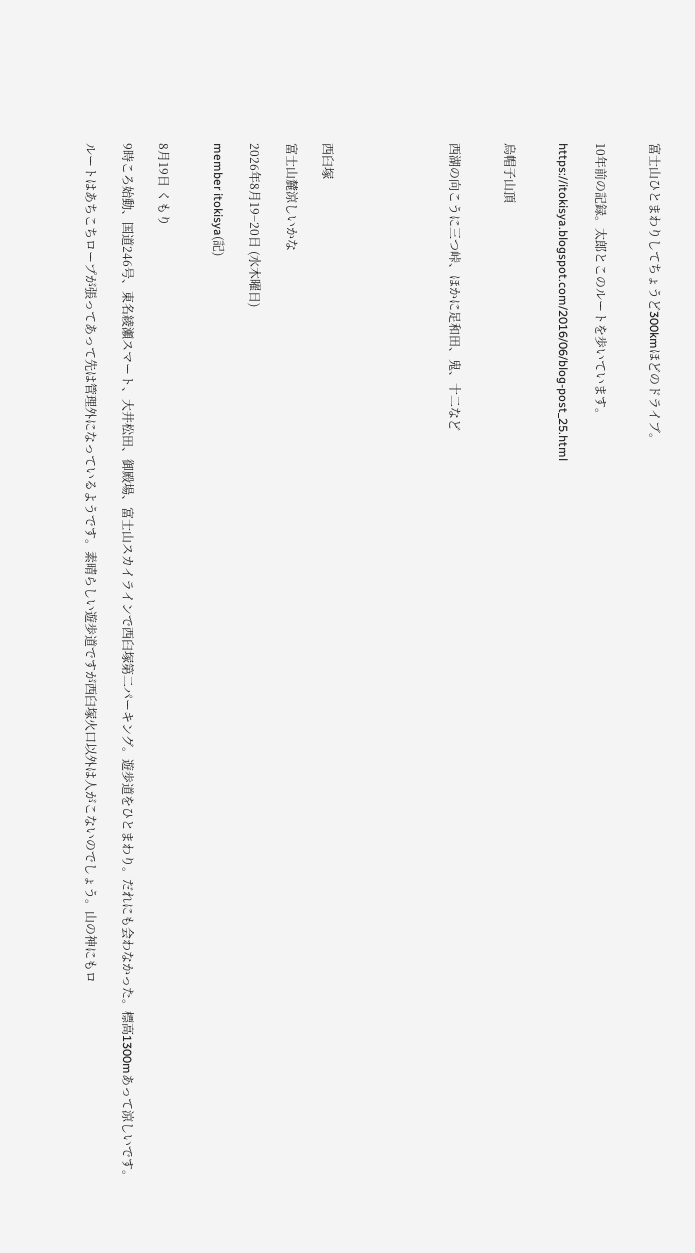富士山ひとまわりしてちょうど300kmほどのドライブ。


10年前の記録。太郎とこのルートを歩いています。

https://itokisya.blogspot.com/2016/06/blog-post_25.html


烏帽子山頂


西湖の向こうに三つ峠、ほかに足和田、鬼、十二など






西臼塚

富士山麓涼しいかな

2026年8月19−20日 (水木曜日)

member itokisya(記)


8月19日 くもり

9時ころ始動、国道246号、東名綾瀬スマート、大井松田、御殿場、富士山スカイラインで西臼塚第二パーキング。遊歩道をひとまわり。だれにも会わなかった。標高1300mあって涼しいです。

ルートはあちこちロープが張ってあって先は管理外になっているようです。素晴らしい遊歩道ですが西臼塚火口以外は人がこないのでしょう。山の神にもロ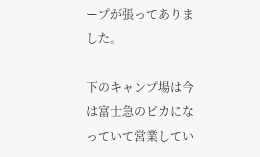ープが張ってありました。

下のキャンプ場は今は富士急のピカになっていて営業してい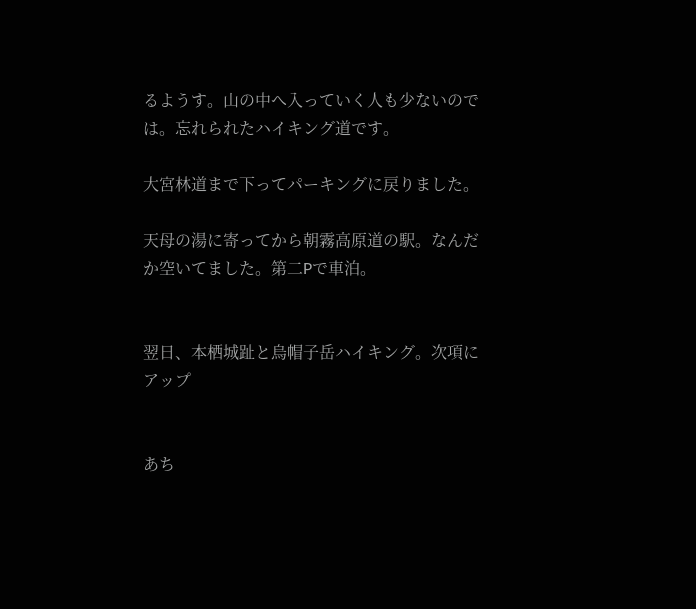るようす。山の中へ入っていく人も少ないのでは。忘れられたハイキング道です。

大宮林道まで下ってパーキングに戻りました。

天母の湯に寄ってから朝霧高原道の駅。なんだか空いてました。第二Pで車泊。


翌日、本栖城趾と烏帽子岳ハイキング。次項にアップ


あち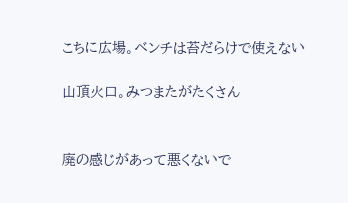こちに広場。ベンチは苔だらけで使えない

山頂火口。みつまたがたくさん


廃の感じがあって悪くないで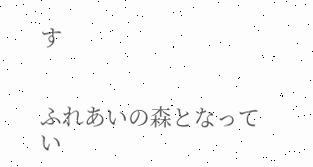す


ふれあいの森となってい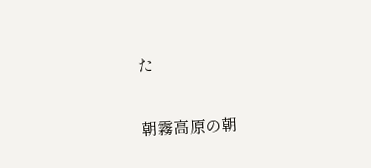た

朝霧高原の朝